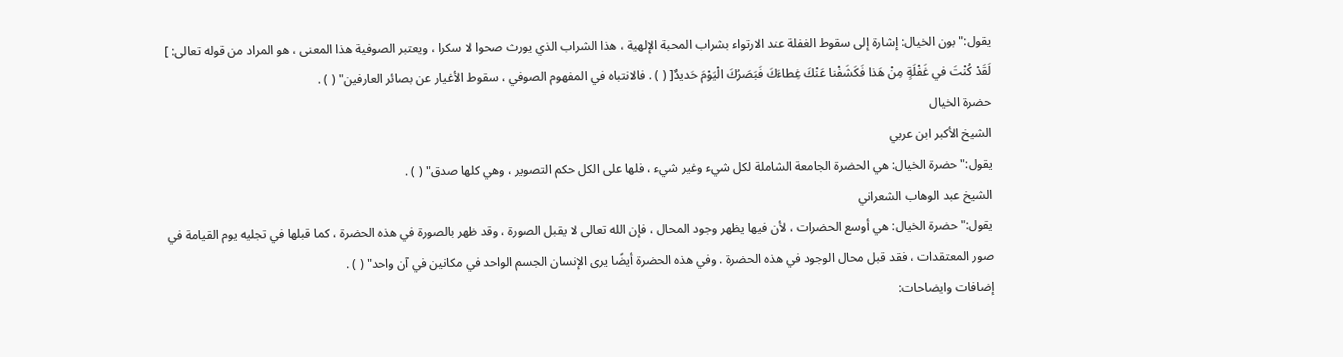يقول:"بون الخيال: إشارة إلى سقوط الغفلة عند الارتواء بشراب المحبة الإلهية ، هذا الشراب الذي يورث صحوا لا سكرا ، ويعتبر الصوفية هذا المعنى ، هو المراد من قوله تعالى: ] لَقَدْ كُنْتَ في غَفْلَةٍ مِنْ هَذا فَكَشَفْنا عَنْكَ غِطاءَكَ فَبَصَرُكَ الْيَوْمَ حَديدٌ[ ( ) . فالانتباه في المفهوم الصوفي ، سقوط الأغيار عن بصائر العارفين" ( ) .
حضرة الخيال
الشيخ الأكبر ابن عربي
يقول:"حضرة الخيال: هي الحضرة الجامعة الشاملة لكل شيء وغير شيء ، فلها على الكل حكم التصوير ، وهي كلها صدق" ( ) .
الشيخ عبد الوهاب الشعراني
يقول:"حضرة الخيال: هي أوسع الحضرات ، لأن فيها يظهر وجود المحال ، فإن الله تعالى لا يقبل الصورة ، وقد ظهر بالصورة في هذه الحضرة ، كما قبلها في تجليه يوم القيامة في صور المعتقدات ، فقد قبل محال الوجود في هذه الحضرة . وفي هذه الحضرة أيضًا يرى الإنسان الجسم الواحد في مكانين في آن واحد" ( ) .
إضافات وايضاحات: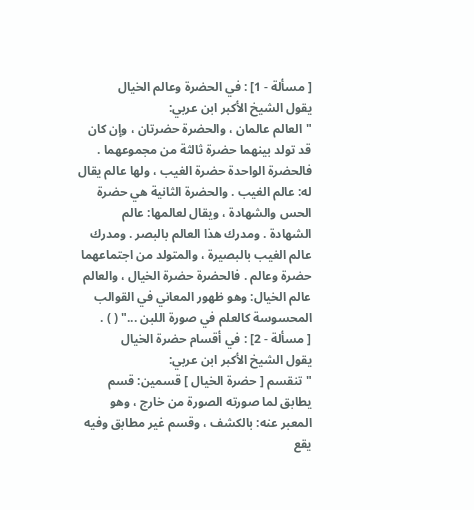[ مسألة - 1] : في الحضرة وعالم الخيال
يقول الشيخ الأكبر ابن عربي:
"العالم عالمان ، والحضرة حضرتان ، وإن كان قد تولد بينهما حضرة ثالثة من مجموعهما . فالحضرة الواحدة حضرة الغيب ، ولها عالم يقال له: عالم الغيب . والحضرة الثانية هي حضرة الحس والشهادة ، ويقال لعالمها: عالم الشهادة . ومدرك هذا العالم بالبصر . ومدرك عالم الغيب بالبصيرة ، والمتولد من اجتماعهما حضرة وعالم . فالحضرة حضرة الخيال ، والعالم عالم الخيال: وهو ظهور المعاني في القوالب المحسوسة كالعلم في صورة اللبن ..." ( ) .
[ مسألة - 2] : في أقسام حضرة الخيال
يقول الشيخ الأكبر ابن عربي:
"تنقسم [ حضرة الخيال ] قسمين: قسم يطابق لما صورته الصورة من خارج ، وهو المعبر عنه: بالكشف ، وقسم غير مطابق وفيه يقع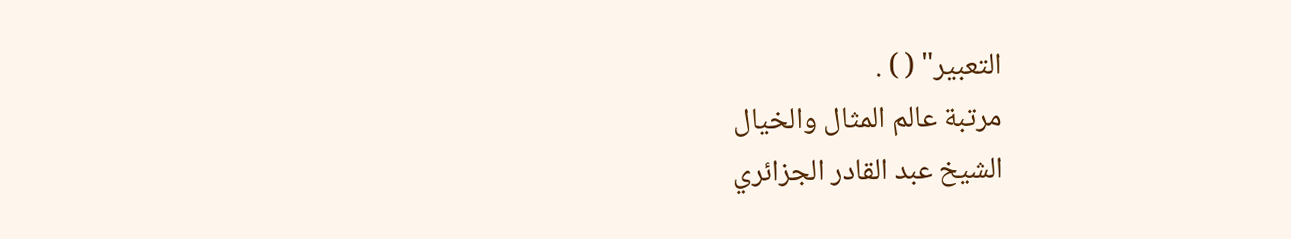التعبير" ( ) .
مرتبة عالم المثال والخيال
الشيخ عبد القادر الجزائري